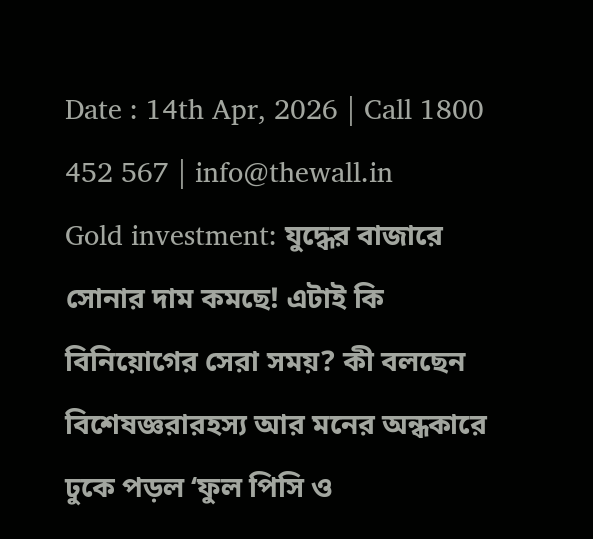Date : 14th Apr, 2026 | Call 1800 452 567 | info@thewall.in
Gold investment: যুদ্ধের বাজারে সোনার দাম কমছে! এটাই কি বিনিয়োগের সেরা সময়? কী বলছেন বিশেষজ্ঞরারহস্য আর মনের অন্ধকারে ঢুকে পড়ল ‘ফুল পিসি ও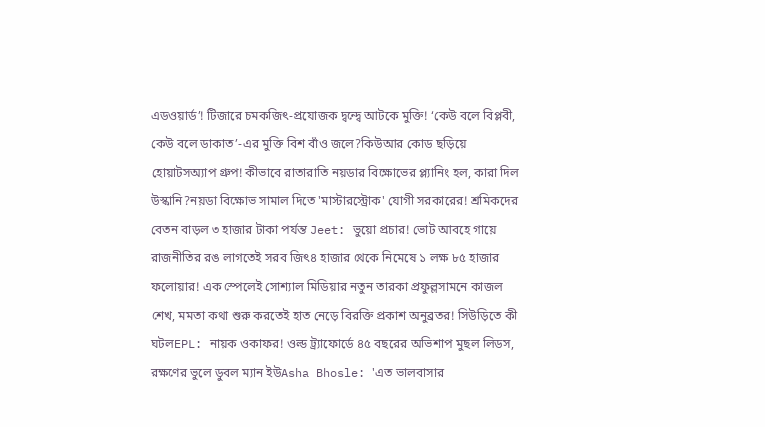এডওয়ার্ড’! টিজারে চমকজিৎ-প্রযোজক দ্বন্দ্বে আটকে মুক্তি! ‘কেউ বলে বিপ্লবী, কেউ বলে ডাকাত’-এর মুক্তি বিশ বাঁও জলে?কিউআর কোড ছড়িয়ে হোয়াটসঅ্যাপ গ্রুপ! কীভাবে রাতারাতি নয়ডার বিক্ষোভের প্ল্যানিং হল, কারা দিল উস্কানি?নয়ডা বিক্ষোভ সামাল দিতে 'মাস্টারস্ট্রোক' যোগী সরকারের! শ্রমিকদের বেতন বাড়ল ৩ হাজার টাকা পর্যন্ত Jeet: ভুয়ো প্রচার! ভোট আবহে গায়ে রাজনীতির রঙ লাগতেই সরব জিৎ৪ হাজার থেকে নিমেষে ১ লক্ষ ৮৫ হাজার ফলোয়ার! এক স্পেলেই সোশ্যাল মিডিয়ার নতুন তারকা প্রফুল্লসামনে কাজল শেখ, মমতা কথা শুরু করতেই হাত নেড়ে বিরক্তি প্রকাশ অনুব্রতর! সিউড়িতে কী ঘটলEPL: নায়ক ওকাফর! ওল্ড ট্র্যাফোর্ডে ৪৫ বছরের অভিশাপ মুছল লিডস, রক্ষণের ভুলে ডুবল ম্যান ইউAsha Bhosle: 'এত ভালবাসার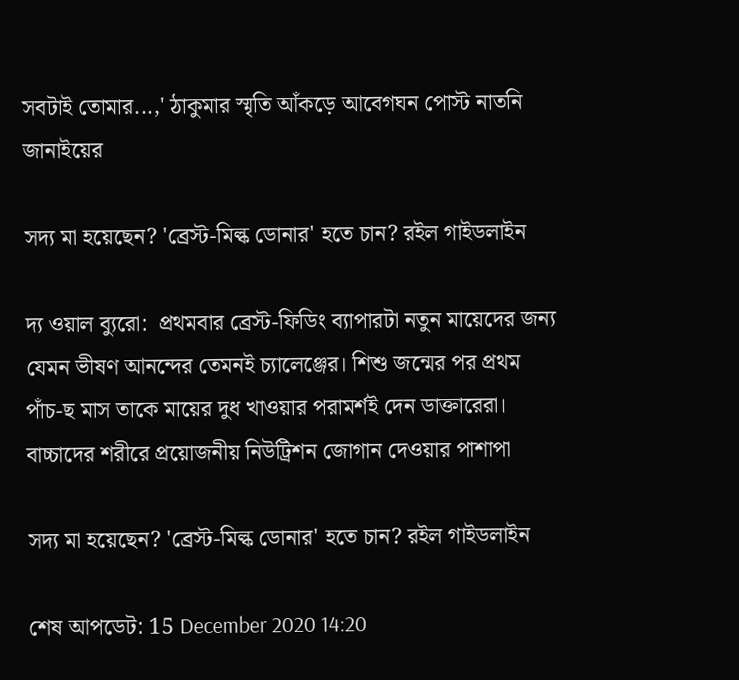সবটাই তোমার...,' ঠাকুমার স্মৃতি আঁকড়ে আবেগঘন পোস্ট নাতনি জানাইয়ের

সদ্য মা হয়েছেন? 'ব্রেস্ট-মিল্ক ডোনার' হতে চান? রইল গাইডলাইন

দ্য ওয়াল ব্যুরো:  প্রথমবার ব্রেস্ট-ফিডিং ব্যাপারটা নতুন মায়েদের জন্য যেমন ভীষণ আনন্দের তেমনই চ্যালেঞ্জের। শিশু জন্মের পর প্রথম পাঁচ-ছ মাস তাকে মায়ের দুধ খাওয়ার পরামর্শই দেন ডাক্তারেরা। বাচ্চাদের শরীরে প্রয়োজনীয় নিউট্রিশন জোগান দেওয়ার পাশাপা

সদ্য মা হয়েছেন? 'ব্রেস্ট-মিল্ক ডোনার' হতে চান? রইল গাইডলাইন

শেষ আপডেট: 15 December 2020 14:20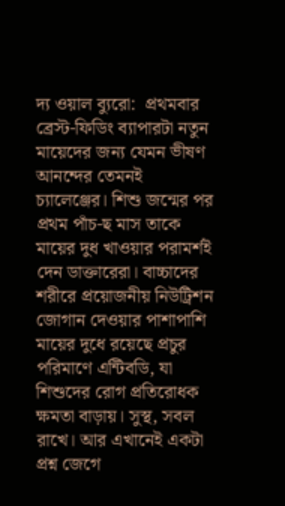দ্য ওয়াল ব্যুরো:  প্রথমবার ব্রেস্ট-ফিডিং ব্যাপারটা নতুন মায়েদের জন্য যেমন ভীষণ আনন্দের তেমনই চ্যালেঞ্জের। শিশু জন্মের পর প্রথম পাঁচ-ছ মাস তাকে মায়ের দুধ খাওয়ার পরামর্শই দেন ডাক্তারেরা। বাচ্চাদের শরীরে প্রয়োজনীয় নিউট্রিশন জোগান দেওয়ার পাশাপাশি মায়ের দুধে রয়েছে প্রচুর পরিমাণে এন্টিবডি, যা শিশুদের রোগ প্রতিরোধক ক্ষমতা বাড়ায়। সুস্থ, সবল রাখে। আর এখানেই একটা প্রশ্ন জেগে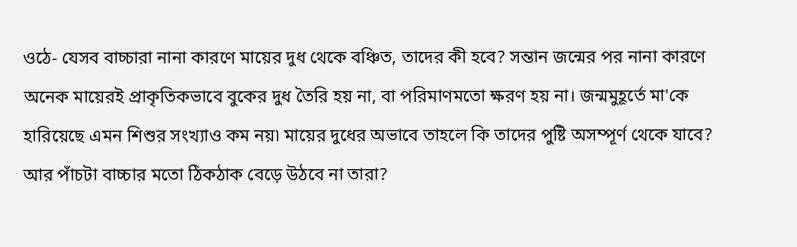ওঠে- যেসব বাচ্চারা নানা কারণে মায়ের দুধ থেকে বঞ্চিত, তাদের কী হবে? সন্তান জন্মের পর নানা কারণে অনেক মায়েরই প্রাকৃতিকভাবে বুকের দুধ তৈরি হয় না, বা পরিমাণমতো ক্ষরণ হয় না। জন্মমুহূর্তে মা'কে হারিয়েছে এমন শিশুর সংখ্যাও কম নয়৷ মায়ের দুধের অভাবে তাহলে কি তাদের পুষ্টি অসম্পূর্ণ থেকে যাবে? আর পাঁচটা বাচ্চার মতো ঠিকঠাক বেড়ে উঠবে না তারা?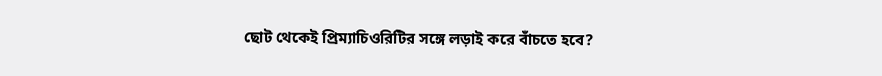ছোট থেকেই প্রিম্যাচিওরিটির সঙ্গে লড়াই করে বাঁচতে হবে?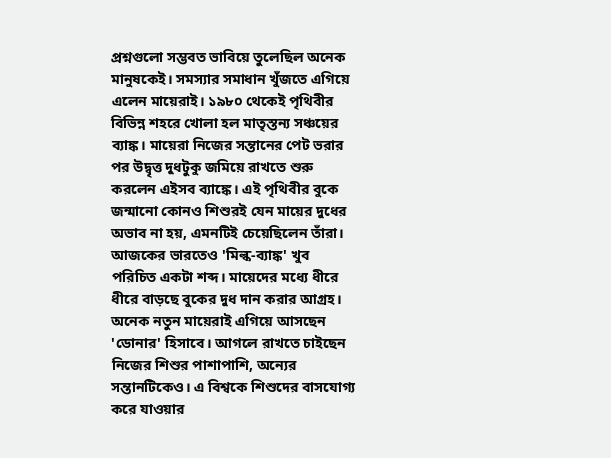প্রশ্নগুলো সম্ভবত ভাবিয়ে তুলেছিল অনেক মানুষকেই। সমস্যার সমাধান খুঁজতে এগিয়ে এলেন মায়েরাই। ১৯৮০ থেকেই পৃথিবীর বিভিন্ন শহরে খোলা হল মাতৃস্তন্য সঞ্চয়ের ব্যাঙ্ক। মায়েরা নিজের সন্তানের পেট ভরার পর উদ্বৃত্ত দুধটুকু জমিয়ে রাখতে শুরু করলেন এইসব ব্যাঙ্কে। এই পৃথিবীর বুকে জন্মানো কোনও শিশুরই যেন মায়ের দুধের অভাব না হয়, এমনটিই চেয়েছিলেন তাঁরা। আজকের ভারতেও 'মিল্ক-ব্যাঙ্ক' খুব পরিচিত একটা শব্দ। মায়েদের মধ্যে ধীরে ধীরে বাড়ছে বুকের দুধ দান করার আগ্রহ। অনেক নতুন মায়েরাই এগিয়ে আসছেন 'ডোনার' হিসাবে। আগলে রাখতে চাইছেন নিজের শিশুর পাশাপাশি, অন্যের সন্তানটিকেও। এ বিশ্বকে শিশুদের বাসযোগ্য করে যাওয়ার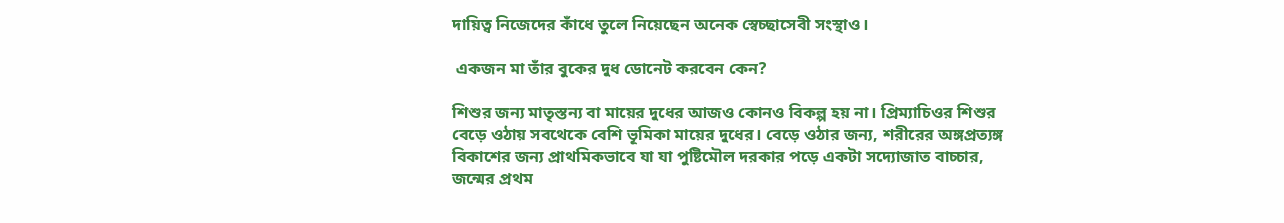দায়িত্ব নিজেদের কাঁধে তুলে নিয়েছেন অনেক স্বেচ্ছাসেবী সংস্থাও।

 একজন মা তাঁর বুকের দুধ ডোনেট করবেন কেন?

শিশুর জন্য মাতৃস্তন্য বা মায়ের দুধের আজও কোনও বিকল্প হয় না। প্রিম্যাচিওর শিশুর বেড়ে ওঠায় সবথেকে বেশি ভূমিকা মায়ের দুধের। বেড়ে ওঠার জন্য, শরীরের অঙ্গপ্রত্যঙ্গ বিকাশের জন্য প্রাথমিকভাবে যা যা পুষ্টিমৌল দরকার পড়ে একটা সদ্যোজাত বাচ্চার, জন্মের প্রথম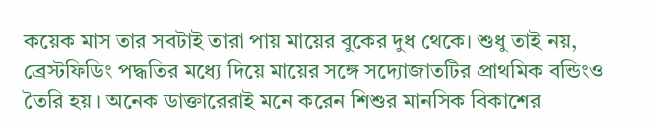কয়েক মাস তার সবটাই তারা পায় মায়ের বুকের দুধ থেকে। শুধু তাই নয়, ব্রেস্টফিডিং পদ্ধতির মধ্যে দিয়ে মায়ের সঙ্গে সদ্যোজাতটির প্রাথমিক বন্ডিংও তৈরি হয়। অনেক ডাক্তারেরাই মনে করেন শিশুর মানসিক বিকাশের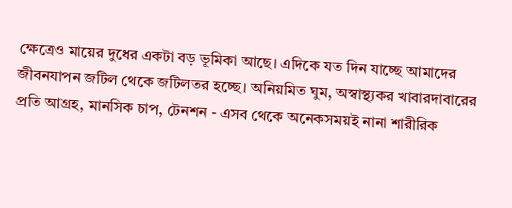ক্ষেত্রেও মায়ের দুধের একটা বড় ভূমিকা আছে। এদিকে যত দিন যাচ্ছে আমাদের জীবনযাপন জটিল থেকে জটিলতর হচ্ছে। অনিয়মিত ঘুম, অস্বাস্থ্যকর খাবারদাবারের প্রতি আগ্রহ, মানসিক চাপ, টেনশন - এসব থেকে অনেকসময়ই নানা শারীরিক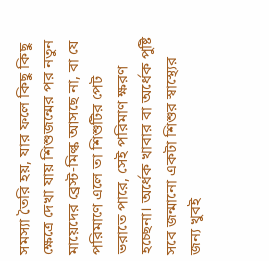সমস্যা তৈরি হয়, যার ফলে কিছু কিছু ক্ষেত্রে দেখা যায় শিশুজন্মের পর নতুন মায়েদের ব্রেস্ট-মিল্ক আসছে না, বা যে পরিমাণে এলে তা শিশুটির পেট ভরাতে পারে, সেই পরিমাণ ক্ষরণ হচ্ছেনা। অর্ধেক খাবার বা অর্ধেক পুষ্টি সবে জন্মানো একটা শিশুর স্বাস্থ্যের জন্য খুবই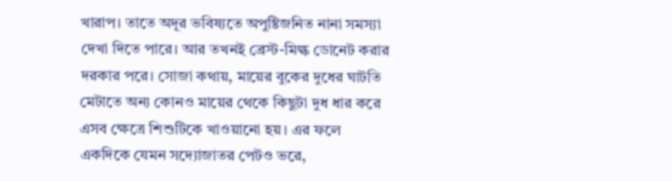খারাপ। তাতে অদূর ভবিষ্যতে অপুষ্টিজনিত নানা সমস্যা দেখা দিতে পারে। আর তখনই ব্রেস্ট-মিল্ক ডোনেট করার দরকার পরে। সোজা কথায়, মায়ের বুকের দুধের ঘাটতি মেটাতে অন্য কোনও মায়ের থেকে কিছুটা দুধ ধার করে এসব ক্ষেত্রে শিশুটিকে খাওয়ানো হয়। এর ফলে একদিকে যেমন সদ্যোজাতর পেটও ভরে,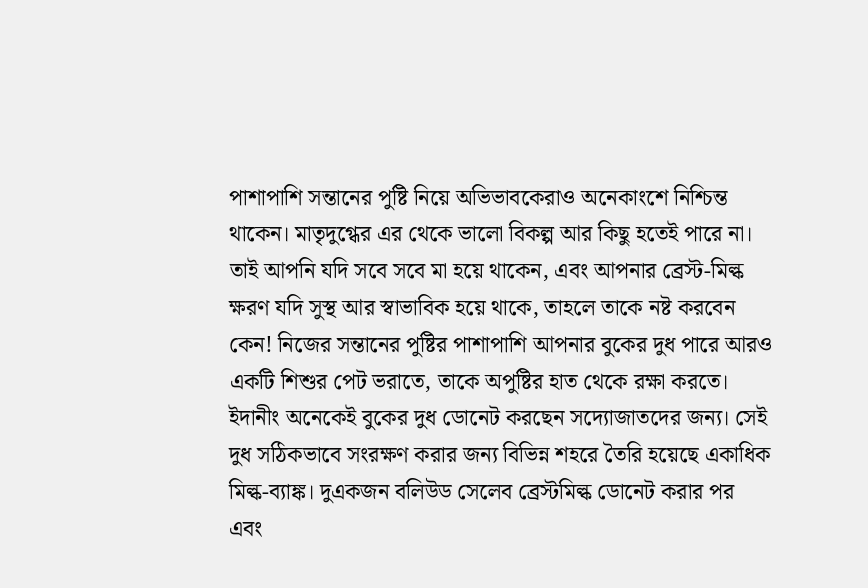পাশাপাশি সন্তানের পুষ্টি নিয়ে অভিভাবকেরাও অনেকাংশে নিশ্চিন্ত থাকেন। মাতৃদুগ্ধের এর থেকে ভালো বিকল্প আর কিছু হতেই পারে না। তাই আপনি যদি সবে সবে মা হয়ে থাকেন, এবং আপনার ব্রেস্ট-মিল্ক ক্ষরণ যদি সুস্থ আর স্বাভাবিক হয়ে থাকে, তাহলে তাকে নষ্ট করবেন কেন! নিজের সন্তানের পুষ্টির পাশাপাশি আপনার বুকের দুধ পারে আরও একটি শিশুর পেট ভরাতে, তাকে অপুষ্টির হাত থেকে রক্ষা করতে। ইদানীং অনেকেই বুকের দুধ ডোনেট করছেন সদ্যোজাতদের জন্য। সেই দুধ সঠিকভাবে সংরক্ষণ করার জন্য বিভিন্ন শহরে তৈরি হয়েছে একাধিক মিল্ক-ব্যাঙ্ক। দুএকজন বলিউড সেলেব ব্রেস্টমিল্ক ডোনেট করার পর এবং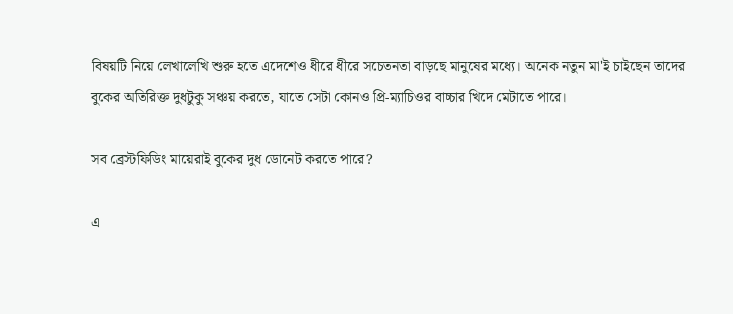বিষয়টি নিয়ে লেখালেখি শুরু হতে এদেশেও ধীরে ধীরে সচেতনতা বাড়ছে মানুষের মধ্যে। অনেক নতুন মা'ই চাইছেন তাদের বুকের অতিরিক্ত দুধটুকু সঞ্চয় করতে, যাতে সেটা কোনও প্রি-ম্যাচিওর বাচ্চার খিদে মেটাতে পারে।

সব ব্রেস্টফিডিং মায়েরাই বুকের দুধ ডোনেট করতে পারে?

এ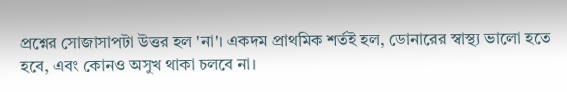প্রশ্নের সোজাসাপটা উত্তর হল 'না'। একদম প্রাথমিক শর্তই হল, ডোনারের স্বাস্থ্য ভালো হতে হবে, এবং কোনও অসুখ থাকা চলবে না।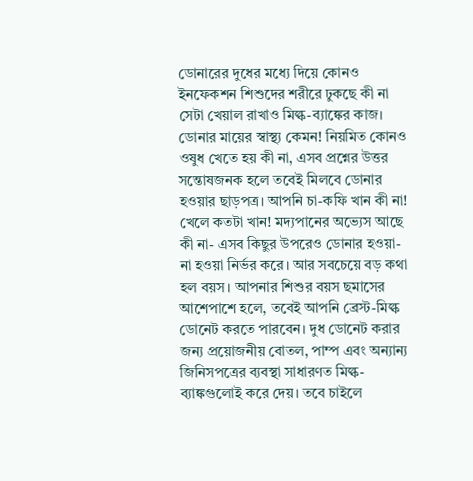ডোনারের দুধের মধ্যে দিয়ে কোনও ইনফেকশন শিশুদের শরীরে ঢুকছে কী না সেটা খেয়াল রাখাও মিল্ক-ব্যাঙ্কের কাজ। ডোনার মায়ের স্বাস্থ্য কেমন! নিয়মিত কোনও ওষুধ খেতে হয় কী না, এসব প্রশ্নের উত্তর সন্তোষজনক হলে তবেই মিলবে ডোনার হওয়ার ছাড়পত্র। আপনি চা-কফি খান কী না! খেলে কতটা খান! মদ্যপানের অভ্যেস আছে কী না- এসব কিছুর উপরেও ডোনার হওয়া-না হওয়া নির্ভর করে। আর সবচেয়ে বড় কথা হল বয়স। আপনার শিশুর বয়স ছমাসের আশেপাশে হলে, তবেই আপনি ব্রেস্ট-মিল্ক ডোনেট করতে পারবেন। দুধ ডোনেট করার জন্য প্রয়োজনীয় বোতল, পাম্প এবং অন্যান্য জিনিসপত্রের ব্যবস্থা সাধারণত মিল্ক-ব্যাঙ্কগুলোই করে দেয়। তবে চাইলে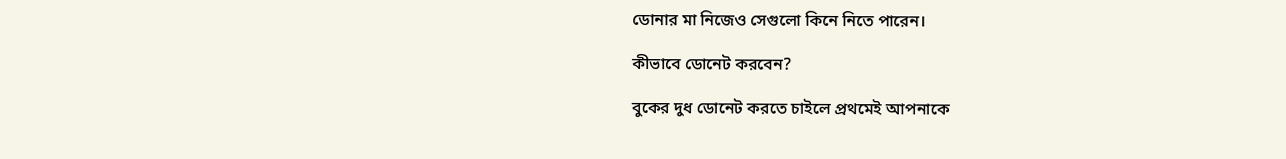ডোনার মা নিজেও সেগুলো কিনে নিতে পারেন।

কীভাবে ডোনেট করবেন?

বুকের দুধ ডোনেট করতে চাইলে প্রথমেই আপনাকে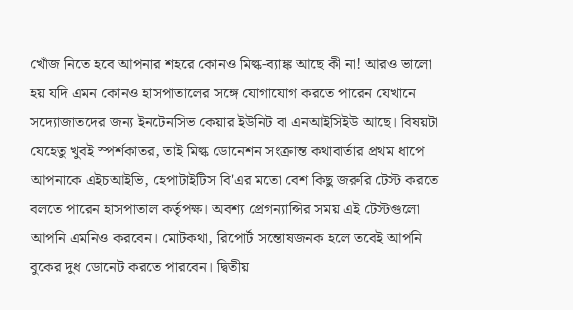খোঁজ নিতে হবে আপনার শহরে কোনও মিল্ক-ব্যাঙ্ক আছে কী না! আরও ভালো হয় যদি এমন কোনও হাসপাতালের সঙ্গে যোগাযোগ করতে পারেন যেখানে সদ্যোজাতদের জন্য ইনটেনসিভ কেয়ার ইউনিট বা এনআইসিইউ আছে। বিষয়টা যেহেতু খুবই স্পর্শকাতর, তাই মিল্ক ডোনেশন সংক্রান্ত কথাবার্তার প্রথম ধাপে আপনাকে এইচআইভি, হেপাটাইটিস বি'এর মতো বেশ কিছু জরুরি টেস্ট করতে বলতে পারেন হাসপাতাল কর্তৃপক্ষ। অবশ্য প্রেগন্যান্সির সময় এই টেস্টগুলো আপনি এমনিও করবেন। মোটকথা, রিপোর্ট সন্তোষজনক হলে তবেই আপনি বুকের দুধ ডোনেট করতে পারবেন। দ্বিতীয়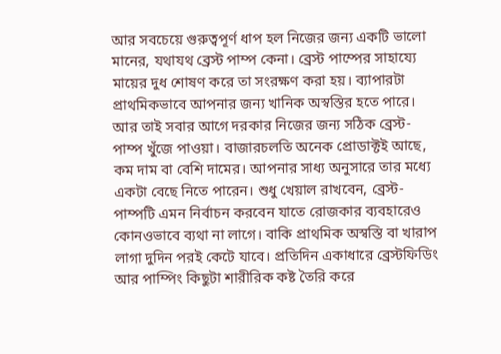আর সবচেয়ে গুরুত্বপূর্ণ ধাপ হল নিজের জন্য একটি ভালো মানের, যথাযথ ব্রেস্ট পাম্প কেনা। ব্রেস্ট পাম্পের সাহায্যে মায়ের দুধ শোষণ করে তা সংরক্ষণ করা হয়। ব্যাপারটা প্রাথমিকভাবে আপনার জন্য খানিক অস্বস্তির হতে পারে। আর তাই সবার আগে দরকার নিজের জন্য সঠিক ব্রেস্ট-পাম্প খুঁজে পাওয়া। বাজারচলতি অনেক প্রোডাক্টই আছে, কম দাম বা বেশি দামের। আপনার সাধ্য অনুসারে তার মধ্যে একটা বেছে নিতে পারেন। শুধু খেয়াল রাখবেন, ব্রেস্ট-পাম্পটি এমন নির্বাচন করবেন যাতে রোজকার ব্যবহারেও কোনওভাবে ব্যথা না লাগে। বাকি প্রাথমিক অস্বস্তি বা খারাপ লাগা দুদিন পরই কেটে যাবে। প্রতিদিন একাধারে ব্রেস্টফিডিং আর পাম্পিং কিছুটা শারীরিক কষ্ট তৈরি করে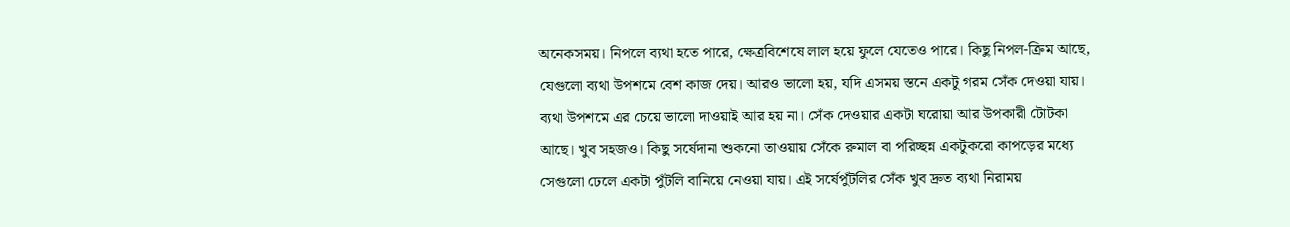অনেকসময়। নিপলে ব্যথা হতে পারে, ক্ষেত্রবিশেষে লাল হয়ে ফুলে যেতেও পারে। কিছু নিপল-ক্রিম আছে, যেগুলো ব্যথা উপশমে বেশ কাজ দেয়। আরও ভালো হয়, যদি এসময় স্তনে একটু গরম সেঁক দেওয়া যায়। ব্যথা উপশমে এর চেয়ে ভালো দাওয়াই আর হয় না। সেঁক দেওয়ার একটা ঘরোয়া আর উপকারী টোটকা আছে। খুব সহজও। কিছু সর্ষেদানা শুকনো তাওয়ায় সেঁকে রুমাল বা পরিচ্ছন্ন একটুকরো কাপড়ের মধ্যে সেগুলো ঢেলে একটা পুঁটলি বানিয়ে নেওয়া যায়। এই সর্ষেপুঁটলির সেঁক খুব দ্রুত ব্যথা নিরাময়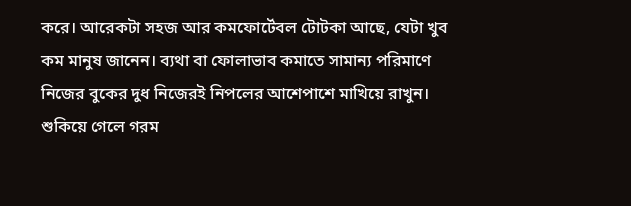করে। আরেকটা সহজ আর কমফোর্টেবল টোটকা আছে, যেটা খুব কম মানুষ জানেন। ব্যথা বা ফোলাভাব কমাতে সামান্য পরিমাণে নিজের বুকের দুধ নিজেরই নিপলের আশেপাশে মাখিয়ে রাখুন। শুকিয়ে গেলে গরম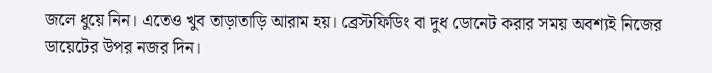জলে ধুয়ে নিন। এতেও খুব তাড়াতাড়ি আরাম হয়। ব্রেস্টফিডিং বা দুধ ডোনেট করার সময় অবশ্যই নিজের ডায়েটের উপর নজর দিন।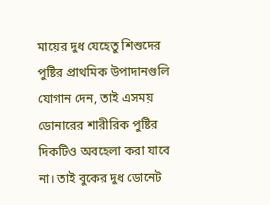মায়ের দুধ যেহেতু শিশুদের পুষ্টির প্রাথমিক উপাদানগুলি যোগান দেন, তাই এসময় ডোনারের শারীরিক পুষ্টির দিকটিও অবহেলা করা যাবে না। তাই বুকের দুধ ডোনেট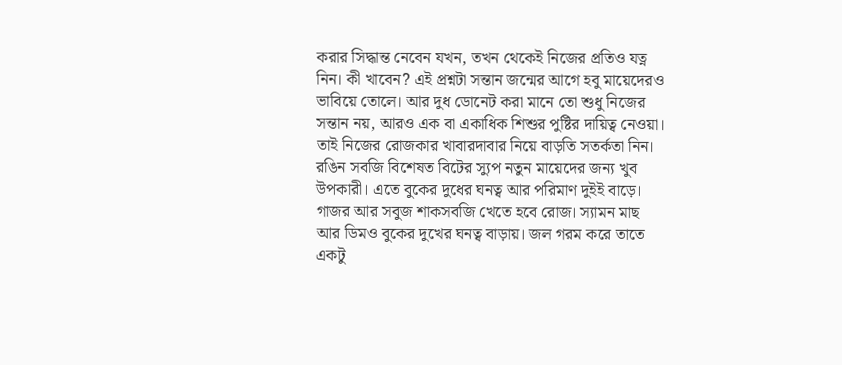করার সিদ্ধান্ত নেবেন যখন, তখন থেকেই নিজের প্রতিও যত্ন নিন। কী খাবেন? এই প্রশ্নটা সন্তান জন্মের আগে হবু মায়েদেরও ভাবিয়ে তোলে। আর দুধ ডোনেট করা মানে তো শুধু নিজের সন্তান নয়, আরও এক বা একাধিক শিশুর পুষ্টির দায়িত্ব নেওয়া। তাই নিজের রোজকার খাবারদাবার নিয়ে বাড়তি সতর্কতা নিন। রঙিন সবজি বিশেষত বিটের স্যুপ নতুন মায়েদের জন্য খুব উপকারী। এতে বুকের দুধের ঘনত্ব আর পরিমাণ দুইই বাড়ে। গাজর আর সবুজ শাকসবজি খেতে হবে রোজ। স্যামন মাছ আর ডিমও বুকের দুখের ঘনত্ব বাড়ায়। জল গরম করে তাতে একটু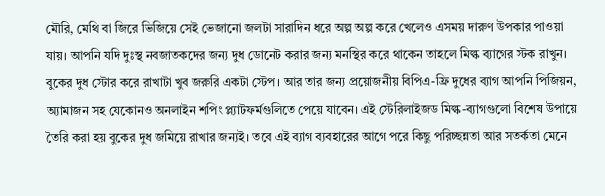মৌরি, মেথি বা জিরে ভিজিয়ে সেই ভেজানো জলটা সারাদিন ধরে অল্প অল্প করে খেলেও এসময় দারুণ উপকার পাওয়া যায়। আপনি যদি দুঃস্থ নবজাতকদের জন্য দুধ ডোনেট করার জন্য মনস্থির করে থাকেন তাহলে মিল্ক ব্যাগের স্টক রাখুন। বুকের দুধ স্টোর করে রাখাটা খুব জরুরি একটা স্টেপ। আর তার জন্য প্রয়োজনীয় বিপিএ-ফ্রি দুধের ব্যাগ আপনি পিজিয়ন, অ্যামাজন সহ যেকোনও অনলাইন শপিং প্ল্যাটফর্মগুলিতে পেয়ে যাবেন। এই স্টেরিলাইজড মিল্ক-ব্যাগগুলো বিশেষ উপায়ে তৈরি করা হয় বুকের দুধ জমিয়ে রাখার জন্যই। তবে এই ব্যাগ ব্যবহারের আগে পরে কিছু পরিচ্ছন্নতা আর সতর্কতা মেনে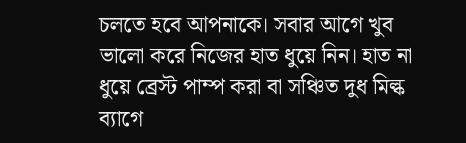চলতে হবে আপনাকে। সবার আগে খুব ভালো করে নিজের হাত ধুয়ে নিন। হাত না ধুয়ে ব্রেস্ট পাম্প করা বা সঞ্চিত দুধ মিল্ক ব্যাগে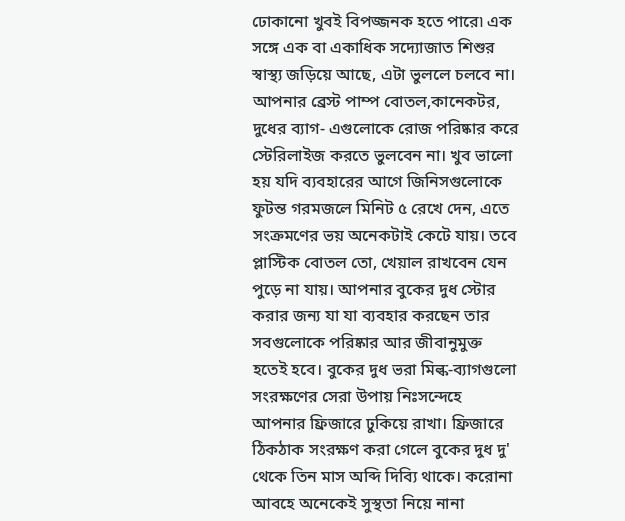ঢোকানো খুবই বিপজ্জনক হতে পারে৷ এক সঙ্গে এক বা একাধিক সদ্যোজাত শিশুর স্বাস্থ্য জড়িয়ে আছে, এটা ভুললে চলবে না। আপনার ব্রেস্ট পাম্প বোতল,কানেকটর, দুধের ব্যাগ- এগুলোকে রোজ পরিষ্কার করে স্টেরিলাইজ করতে ভুলবেন না। খুব ভালো হয় যদি ব্যবহারের আগে জিনিসগুলোকে ফুটন্ত গরমজলে মিনিট ৫ রেখে দেন, এতে সংক্রমণের ভয় অনেকটাই কেটে যায়। তবে প্লাস্টিক বোতল তো, খেয়াল রাখবেন যেন পুড়ে না যায়। আপনার বুকের দুধ স্টোর করার জন্য যা যা ব্যবহার করছেন তার সবগুলোকে পরিষ্কার আর জীবানুমুক্ত হতেই হবে। বুকের দুধ ভরা মিল্ক-ব্যাগগুলো সংরক্ষণের সেরা উপায় নিঃসন্দেহে আপনার ফ্রিজারে ঢুকিয়ে রাখা। ফ্রিজারে ঠিকঠাক সংরক্ষণ করা গেলে বুকের দুধ দু' থেকে তিন মাস অব্দি দিব্যি থাকে। করোনা আবহে অনেকেই সুস্থতা নিয়ে নানা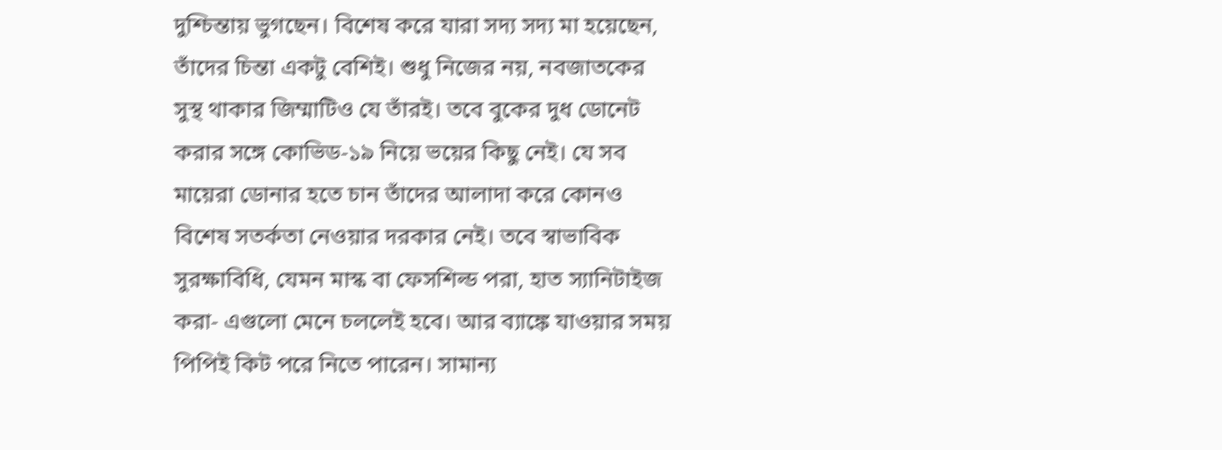দুশ্চিন্তায় ভুগছেন। বিশেষ করে যারা সদ্য সদ্য মা হয়েছেন, তাঁদের চিন্তা একটু বেশিই। শুধু নিজের নয়, নবজাতকের সুস্থ থাকার জিম্মাটিও যে তাঁরই। তবে বুকের দুধ ডোনেট করার সঙ্গে কোভিড-১৯ নিয়ে ভয়ের কিছু নেই। যে সব মায়েরা ডোনার হতে চান তাঁদের আলাদা করে কোনও বিশেষ সতর্কতা নেওয়ার দরকার নেই। তবে স্বাভাবিক সুরক্ষাবিধি, যেমন মাস্ক বা ফেসশিল্ড পরা, হাত স্যানিটাইজ করা- এগুলো মেনে চললেই হবে। আর ব্যাঙ্কে যাওয়ার সময় পিপিই কিট পরে নিতে পারেন। সামান্য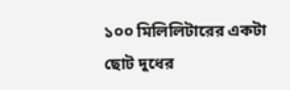১০০ মিলিলিটারের একটা ছোট দুধের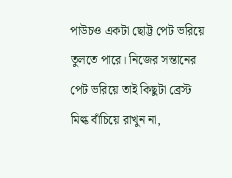পাউচও একটা ছোট্ট পেট ভরিয়ে তুলতে পারে। নিজের সন্তানের পেট ভরিয়ে তাই কিছুটা ব্রেস্ট মিল্ক বাঁচিয়ে রাখুন না,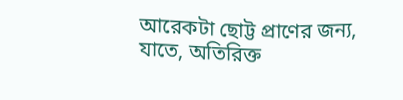আরেকটা ছোট্ট প্রাণের জন্য, যাতে, অতিরিক্ত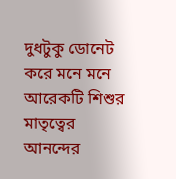দুধটুকু ডোনেট করে মনে মনে আরেকটি শিশুর মাতৃত্বের আনন্দের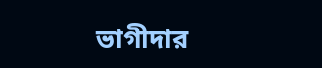ভাগীদার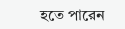হতে পারেন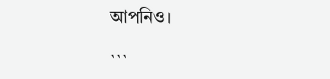আপনিও।

```